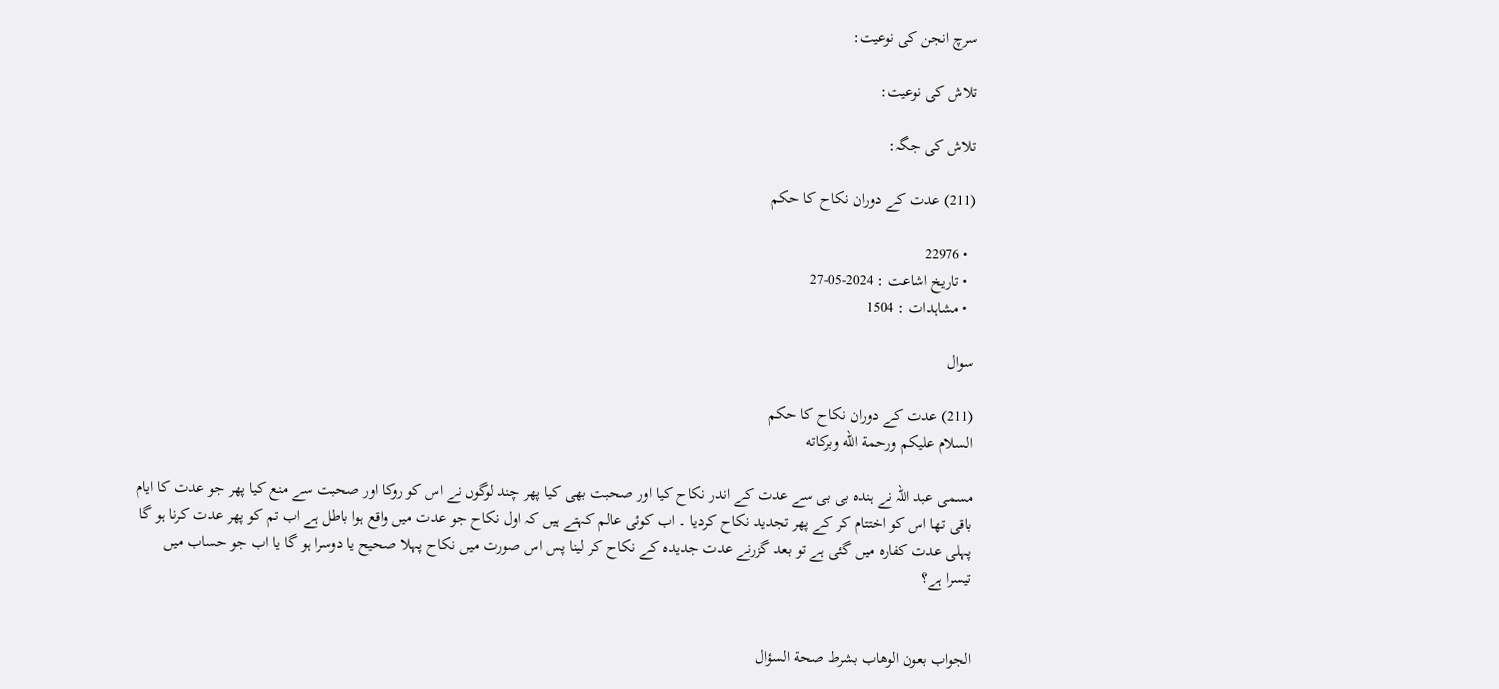سرچ انجن کی نوعیت:

تلاش کی نوعیت:

تلاش کی جگہ:

(211) عدت کے دوران نکاح کا حکم

  • 22976
  • تاریخ اشاعت : 2024-05-27
  • مشاہدات : 1504

سوال

(211) عدت کے دوران نکاح کا حکم
السلام عليكم ورحمة الله وبركاته

مسمی عبد اللہ نے ہندہ بی بی سے عدت کے اندر نکاح کیا اور صحبت بھی کیا پھر چند لوگوں نے اس کو روکا اور صحبت سے منع کیا پھر جو عدت کا ایام باقی تھا اس کو اختتام کر کے پھر تجدید نکاح کردیا ۔ اب کوئی عالم کہتے ہیں کہ اول نکاح جو عدت میں واقع ہوا باطل ہے اب تم کو پھر عدت کرنا ہو گا پہلی عدت کفارہ میں گئی ہے تو بعد گزرنے عدت جدیدہ کے نکاح کر لینا پس اس صورت میں نکاح پہلا صحیح یا دوسرا ہو گا یا اب جو حساب میں تیسرا ہے؟


الجواب بعون الوهاب بشرط صحة السؤال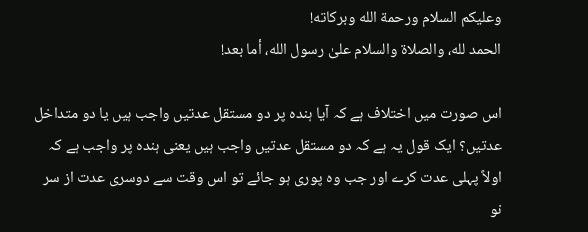وعلیکم السلام ورحمة الله وبرکاته!
الحمد لله، والصلاة والسلام علىٰ رسول الله، أما بعد!

اس صورت میں اختلاف ہے کہ آیا ہندہ پر دو مستقل عدتیں واجب ہیں یا دو متداخل عدتیں؟ ایک قول یہ ہے کہ دو مستقل عدتیں واجب ہیں یعنی ہندہ پر واجب ہے کہ اولاً پہلی عدت کرے اور جب وہ پوری ہو جائے تو اس وقت سے دوسری عدت از سر نو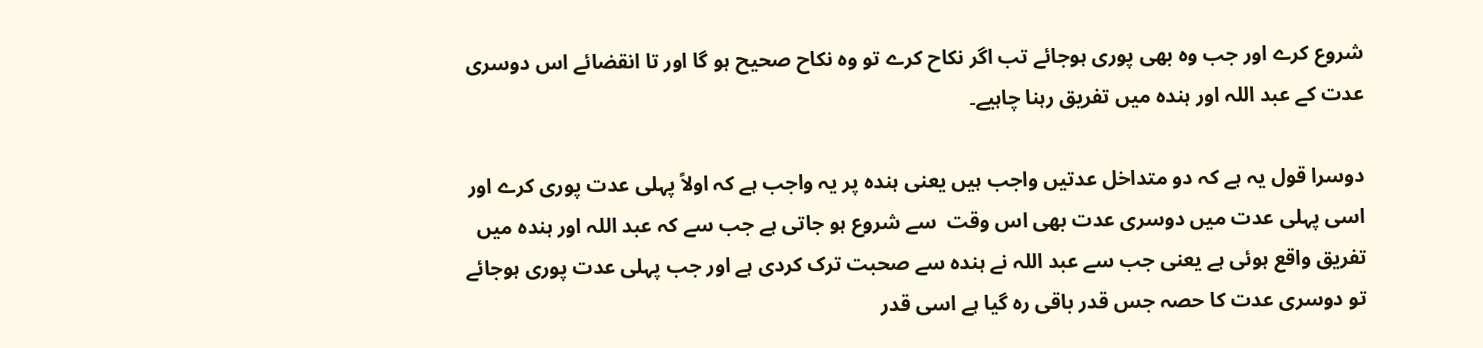شروع کرے اور جب وہ بھی پوری ہوجائے تب اگر نکاح کرے تو وہ نکاح صحیح ہو گا اور تا انقضائے اس دوسری عدت کے عبد اللہ اور ہندہ میں تفریق رہنا چاہیے۔

دوسرا قول یہ ہے کہ دو متداخل عدتیں واجب ہیں یعنی ہندہ پر یہ واجب ہے کہ اولاً پہلی عدت پوری کرے اور اسی پہلی عدت میں دوسری عدت بھی اس وقت  سے شروع ہو جاتی ہے جب سے کہ عبد اللہ اور ہندہ میں تفریق واقع ہوئی ہے یعنی جب سے عبد اللہ نے ہندہ سے صحبت ترک کردی ہے اور جب پہلی عدت پوری ہوجائے تو دوسری عدت کا حصہ جس قدر باقی رہ گیا ہے اسی قدر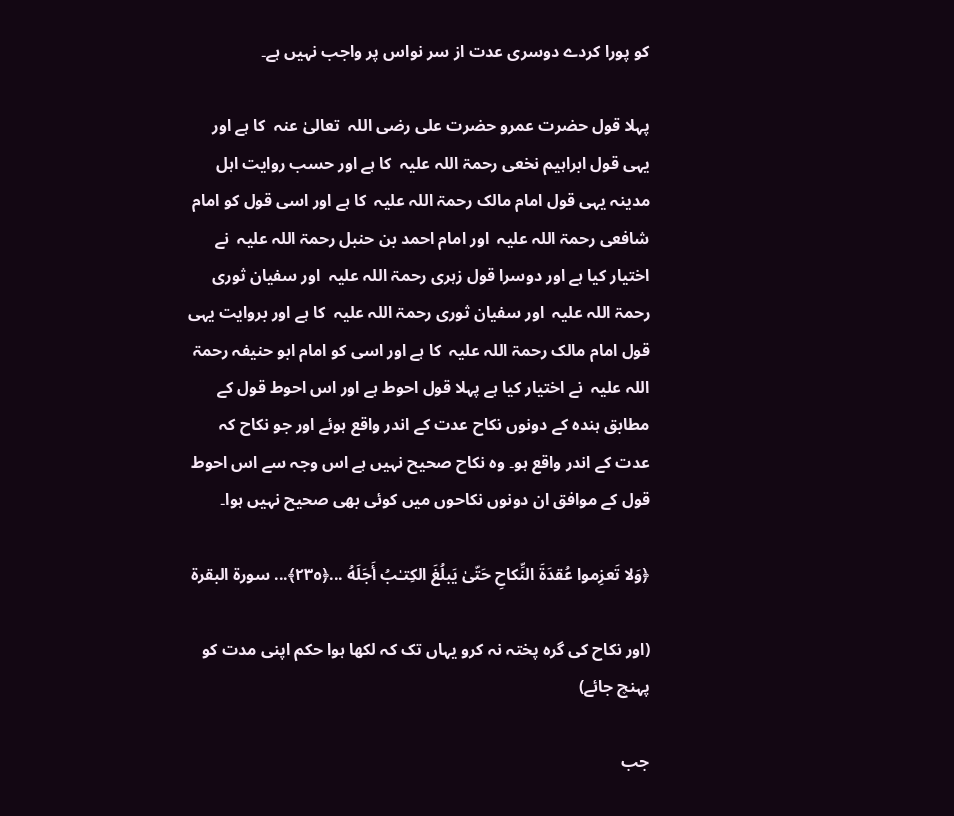کو پورا کردے دوسری عدت از سر نواس پر واجب نہیں ہے۔

پہلا قول حضرت عمرو حضرت علی رضی اللہ  تعالیٰ عنہ  کا ہے اور یہی قول ابراہیم نخعی رحمۃ اللہ علیہ  کا ہے اور حسب روایت اہل مدینہ یہی قول امام مالک رحمۃ اللہ علیہ  کا ہے اور اسی قول کو امام شافعی رحمۃ اللہ علیہ  اور امام احمد بن حنبل رحمۃ اللہ علیہ  نے اختیار کیا ہے اور دوسرا قول زہری رحمۃ اللہ علیہ  اور سفیان ثوری رحمۃ اللہ علیہ  اور سفیان ثوری رحمۃ اللہ علیہ  کا ہے اور بروایت یہی قول امام مالک رحمۃ اللہ علیہ  کا ہے اور اسی کو امام ابو حنیفہ رحمۃ اللہ علیہ  نے اختیار کیا ہے پہلا قول احوط ہے اور اس احوط قول کے مطابق ہندہ کے دونوں نکاح عدت کے اندر واقع ہوئے اور جو نکاح کہ عدت کے اندر واقع ہو۔ وہ نکاح صحیح نہیں ہے اس وجہ سے اس احوط قول کے موافق ان دونوں نکاحوں میں کوئی بھی صحیح نہیں ہوا۔

﴿وَلا تَعزِموا عُقدَةَ النِّكاحِ حَتّىٰ يَبلُغَ الكِتـٰبُ أَجَلَهُ ...﴿٢٣٥﴾... سورة البقرة

(اور نکاح کی گرہ پختہ نہ کرو یہاں تک کہ لکھا ہوا حکم اپنی مدت کو پہنچ جائے)

جب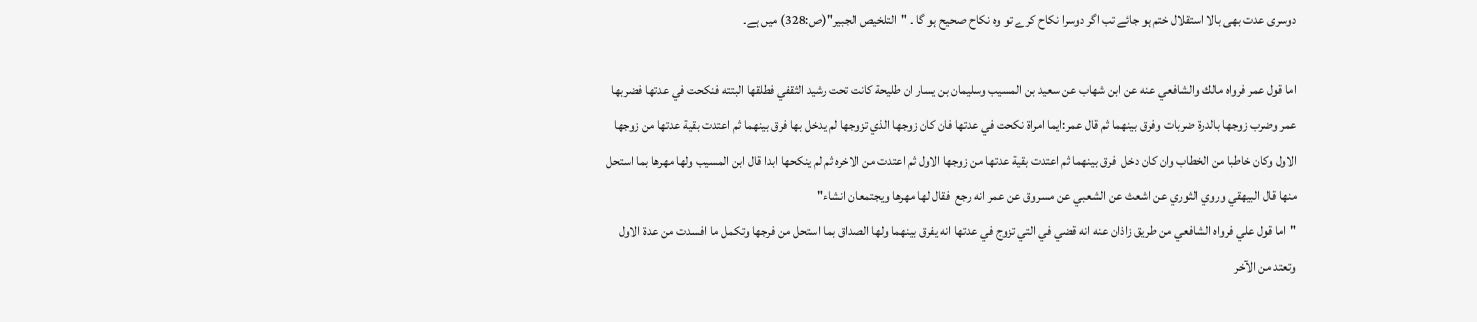دوسری عدت بھی بالا استقلال ختم ہو جائے تب اگر دوسرا نکاح کرے تو وہ نکاح صحیح ہو گا ۔ "التلخیص الجبیر"(ص:328) میں ہے۔

اما قول عمر فرواه مالك والشافعي عنه عن ابن شهاب عن سعيد بن المسيب وسليمان بن يسار ان طليحة كانت تحت رشيد الثقفي فطلقها البتته فنكحت في عدتها فضربها عمر وضرب زوجها بالدرة ضربات وفرق بينهما ثم قال عمر:ايما امراة نكحت في عدتها فان كان زوجها الذي تزوجها لم يدخل بها فرق بينهما ثم اعتدت بقية عدتها من زوجها الاول وكان خاطبا من الخطاب وان كان دخل  فرق بينهما ثم اعتدت بقية عدتها من زوجها الاول ثم اعتدت من الاخره ثم لم ينكحها ابدا قال ابن المسيب ولها مهرها بما استحل منها قال البيهقي وروي الثوري عن اشعث عن الشعبي عن مسروق عن عمر انه رجع  فقال لها مهرها ويجتمعان انشاء"
"اما قول علي فرواه الشافعي من طريق زاذان عنه انه قضي في التي تزوج في عدتها انه يفرق بينهما ولها الصداق بما استحل من فرجها وتكمل ما افسدت من عدة الاول وتعتد من الآخر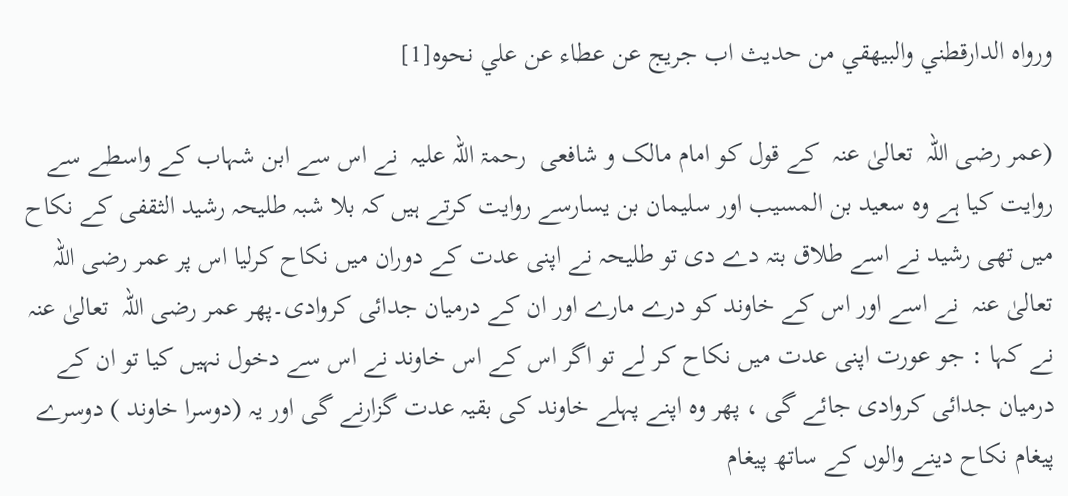ورواه الدارقطني والبيهقي من حديث اب جريج عن عطاء عن علي نحوه[1]

(عمر رضی اللہ  تعالیٰ عنہ  کے قول کو امام مالک و شافعی  رحمۃ اللہ علیہ  نے اس سے ابن شہاب کے واسطے سے روایت کیا ہے وہ سعید بن المسیب اور سلیمان بن یسارسے روایت کرتے ہیں کہ بلا شبہ طلیحہ رشید الثقفی کے نکاح میں تھی رشید نے اسے طلاق بتہ دے دی تو طلیحہ نے اپنی عدت کے دوران میں نکاح کرلیا اس پر عمر رضی اللہ  تعالیٰ عنہ  نے اسے اور اس کے خاوند کو درے مارے اور ان کے درمیان جدائی کروادی۔پھر عمر رضی اللہ  تعالیٰ عنہ  نے کہا : جو عورت اپنی عدت میں نکاح کر لے تو اگر اس کے اس خاوند نے اس سے دخول نہیں کیا تو ان کے درمیان جدائی کروادی جائے گی ، پھر وہ اپنے پہلے خاوند کی بقیہ عدت گزارنے گی اور یہ (دوسرا خاوند ) دوسرے پیغام نکاح دینے والوں کے ساتھ پیغام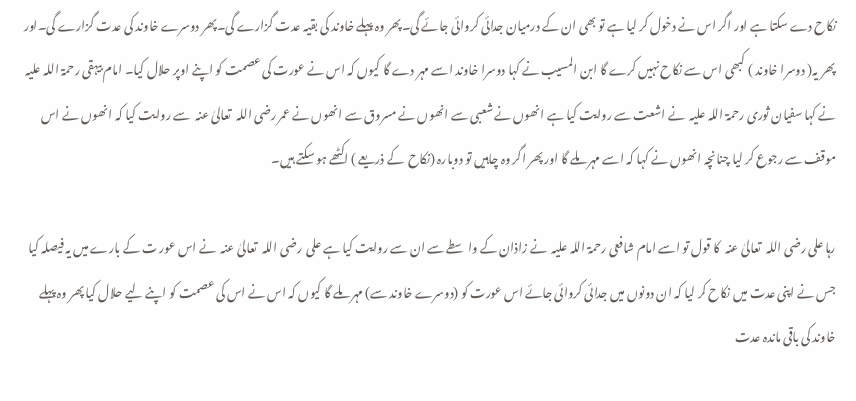نکاح دے سکتا ہے اور اگر اس نے دخول کر لیا ہے تو بھی ان کے درمیان جدائی کروائی جائے گی۔پھر وہ پہلے خاوند کی بقیہ عدت گزارے گی۔پھر دوسرے خاوند کی عدت گزارے گی۔اور پھر یہ( دوسرا خاوند ) کبھی اس سے نکاح نہیں کرے گا ابن المسیب نے کہا دوسرا خاوند اسے مہر دے گا کیوں کہ اس نے عورت کی عصمت کو اپنے اوپر حلال کیا۔ امام بیہقی رحمۃ اللہ علیہ  نے کہا سفیان ثوری رحمۃ اللہ علیہ  نے اشعت سے روایت کیا ہے انھوں نے شعبی سے انھوں نے مسروق سے انھوں نے عمر رضی اللہ  تعالیٰ عنہ  سے روایت کیا کہ انھوں نے اس موقف سے رجوع کر لیا چنانچہ انھوں نے کہا کہ اسے مہر ملے گا اور پھر اگر وہ چاہیں تو دوبارہ (نکاح  کے ذریعے ) اکٹھے ہو سکتے ہیں۔

رہا علی رضی اللہ  تعالیٰ عنہ  کا قول تو اسے امام شافعی رحمۃ اللہ علیہ  نے زاذان کے واسطے سے ان سے روایت کیا ہے علی  رضی اللہ  تعالیٰ عنہ  نے اس عور ت کے بارے میں یہ فیصلہ کیا جس نے اپنی عدت میں نکاح کر لیا کہ ان دونوں میں جدائی کروائی جائے اس عورت کو (دوسرے خاوند سے) مہر ملے گا کیوں کہ اس نے اس کی عصمت کو اپنے لیے حلال کیا پھر وہ پہلے خاوند کی باقی ماندہ عدت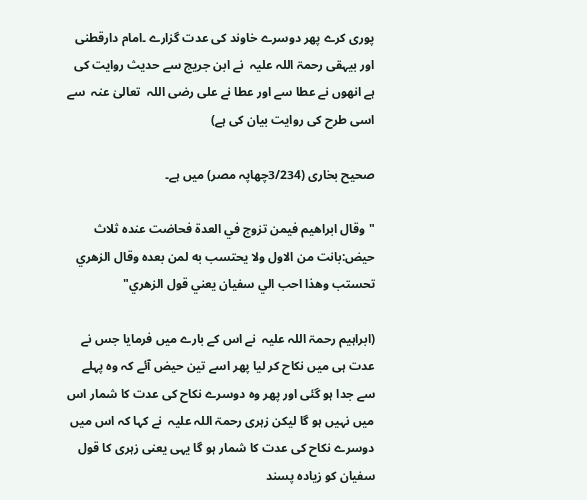پوری کرے پھر دوسرے خاوند کی عدت گزارے ۔امام دارقطنی اور بیہقی رحمۃ اللہ علیہ  نے ابن جریج سے حدیث روایت کی ہے انھوں نے عطا سے اور عطا نے علی رضی اللہ  تعالیٰ عنہ  سے اسی طرح کی روایت بیان کی ہے)

صحیح بخاری (3/234چھاپہ مصر) میں ہے۔

"وقال ابراهيم فيمن تزوج في العدة فحاضت عنده ثلاث حيض:بانت من الاول ولا يحتسب به لمن بعده وقال الزهري تحستب وهذا احب الي سفيان يعني قول الزهري"

(ابراہیم رحمۃ اللہ علیہ  نے اس کے بارے میں فرمایا جس نے عدت ہی میں نکاح کر لیا پھر اسے تین حیض آئے کہ وہ پہلے سے جدا ہو گئی اور پھر وہ دوسرے نکاح کی عدت کا شمار اس میں نہیں ہو گا لیکن زہری رحمۃ اللہ علیہ  نے کہا کہ اس میں دوسرے نکاح کی عدت کا شمار ہو گا یہی یعنی زہری کا قول سفیان کو زیادہ پسند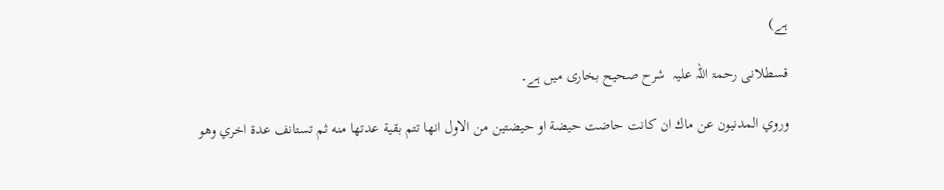ہے)

قسطلانی رحمۃ اللہ علیہ  شرح صحیح بخاری میں ہے۔

وروي المدنيون عن ماك ان كانت حاضت حيضة او حيضتين من الاول انها تتم بقية عدتها منه ثم تستانف عدة اخري وهو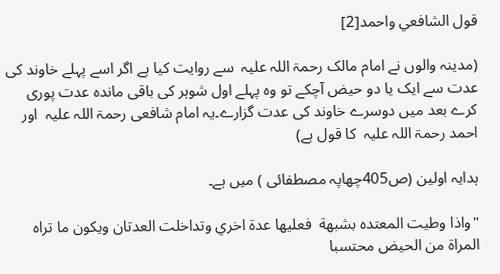قول الشافعي واحمد[2]

(مدینہ والوں نے امام مالک رحمۃ اللہ علیہ  سے روایت کیا ہے اگر اسے پہلے خاوند کی عدت سے ایک یا دو حیض آچکے تو وہ پہلے اول شوہر کی باقی ماندہ عدت پوری کرے بعد میں دوسرے خاوند کی عدت گزارے۔یہ امام شافعی رحمۃ اللہ علیہ  اور احمد رحمۃ اللہ علیہ  کا قول ہے)

ہدایہ اولین (ص405چھاپہ مصطفائی ) میں ہے۔

"واذا وطيت المعتده بشبهة  فعليها عدة اخري وتداخلت العدتان ويكون ما تراه المراة من الحيض محتسبا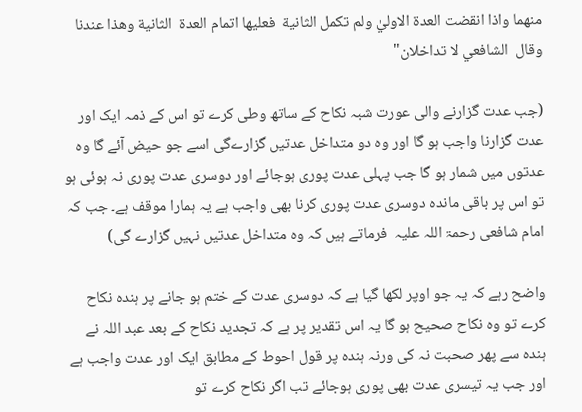منهما واذا انقضت العدة الاوليٰ ولم تكمل الثانية  فعليها اتمام العدة  الثانية وهذا عندنا وقال  الشافعي لا تداخلان"

(جب عدت گزارنے والی عورت شبہ نکاح کے ساتھ وطی کرے تو اس کے ذمہ ایک اور عدت گزارنا واجب ہو گا اور وہ دو متداخل عدتیں گزارےگی اسے جو حیض آئے گا وہ عدتوں میں شمار ہو گا جب پہلی عدت پوری ہوجائے اور دوسری عدت پوری نہ ہوئی ہو تو اس پر باقی ماندہ دوسری عدت پوری کرنا بھی واجب ہے یہ ہمارا موقف ہے۔ جب کہ امام شافعی رحمۃ اللہ علیہ  فرماتے ہیں کہ وہ متداخل عدتیں نہیں گزارے گی)

واضح رہے کہ یہ جو اوپر لکھا گیا ہے کہ دوسری عدت کے ختم ہو جانے پر ہندہ نکاح کرے تو وہ نکاح صحیح ہو گا یہ اس تقدیر پر ہے کہ تجدید نکاح کے بعد عبد اللہ نے ہندہ سے پھر صحبت نہ کی ورنہ ہندہ پر قول احوط کے مطابق ایک اور عدت واجب ہے اور جب یہ تیسری عدت بھی پوری ہوجائے تب اگر نکاح کرے تو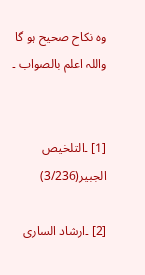وہ نکاح صحیح ہو گا واللہ اعلم بالصواب ۔


[1] ۔التلخیص الجبیر(3/236)

[2] ۔ارشاد الساری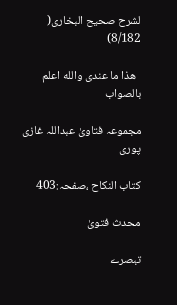لشرح صحیح البخاری( 8/182)

  ھذا ما عندی والله اعلم بالصواب

مجموعہ فتاویٰ عبداللہ غازی پوری

کتاب النکاح ،صفحہ:403

محدث فتویٰ

تبصرے